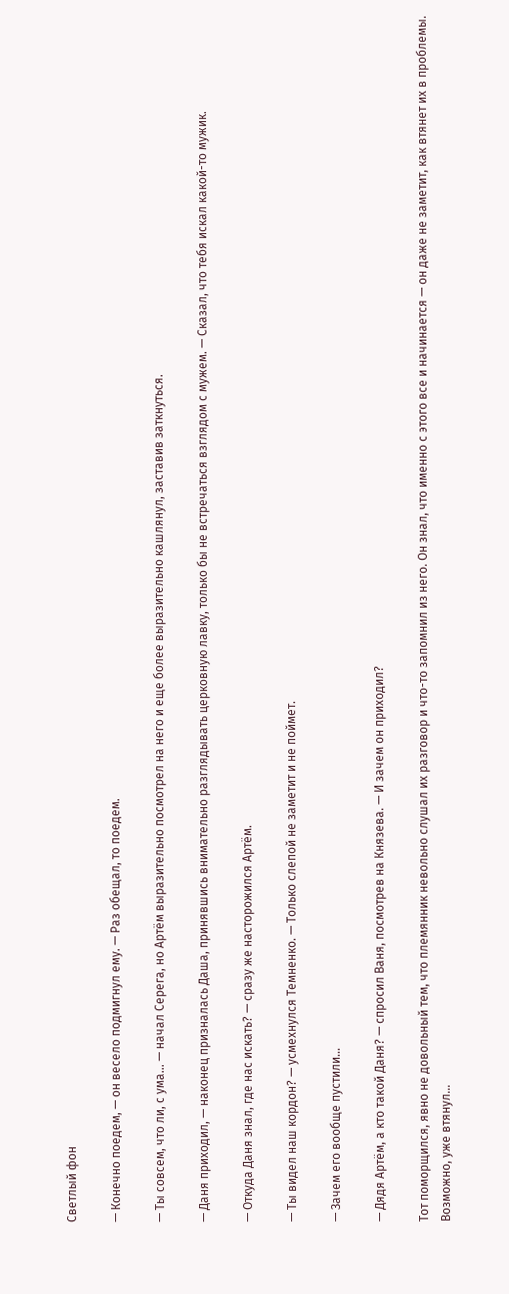Светлый фон

— Конечно поедем, — он весело подмигнул ему. — Раз обещал, то поедем.

— Ты совсем, что ли, с ума… — начал Серега, но Артём выразительно посмотрел на него и еще более выразительно кашлянул, заставив заткнуться.

— Даня приходил, — наконец призналась Даша, принявшись внимательно разглядывать церковную лавку, только бы не встречаться взглядом с мужем. — Сказал, что тебя искал какой-то мужик.

— Откуда Даня знал, где нас искать? — сразу же насторожился Артём.

— Ты видел наш кордон? — усмехнулся Темненко. — Только слепой не заметит и не поймет.

— Зачем его вообще пустили…

— Дядя Артём, а кто такой Даня? — спросил Ваня, посмотрев на Князева. — И зачем он приходил?

Тот поморщился, явно не довольный тем, что племянник невольно слушал их разговор и что-то запомнил из него. Он знал, что именно с этого все и начинается — он даже не заметит, как втянет их в проблемы. Возможно, уже втянул…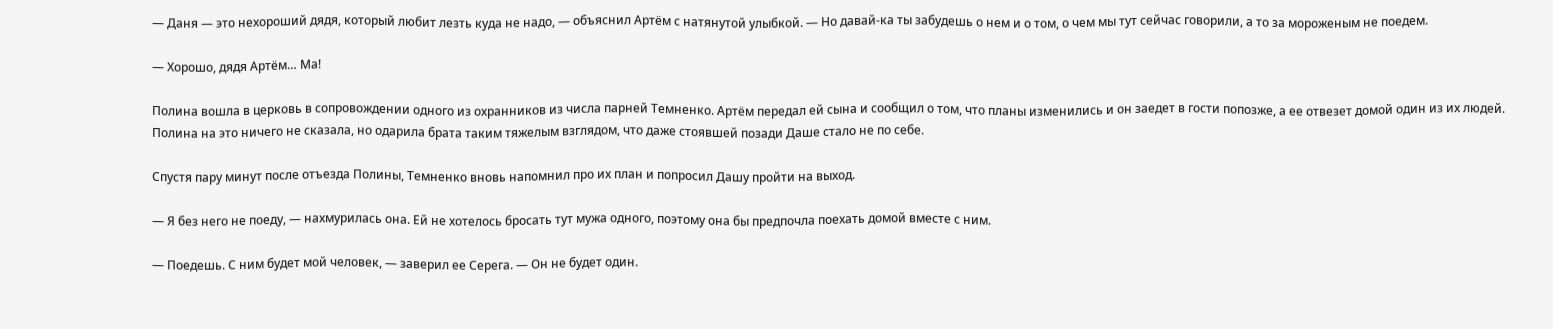— Даня — это нехороший дядя, который любит лезть куда не надо, — объяснил Артём с натянутой улыбкой. — Но давай-ка ты забудешь о нем и о том, о чем мы тут сейчас говорили, а то за мороженым не поедем.

— Хорошо, дядя Артём… Ма!

Полина вошла в церковь в сопровождении одного из охранников из числа парней Темненко. Артём передал ей сына и сообщил о том, что планы изменились и он заедет в гости попозже, а ее отвезет домой один из их людей. Полина на это ничего не сказала, но одарила брата таким тяжелым взглядом, что даже стоявшей позади Даше стало не по себе.

Спустя пару минут после отъезда Полины, Темненко вновь напомнил про их план и попросил Дашу пройти на выход.

— Я без него не поеду, — нахмурилась она. Ей не хотелось бросать тут мужа одного, поэтому она бы предпочла поехать домой вместе с ним.

— Поедешь. С ним будет мой человек, — заверил ее Серега. — Он не будет один.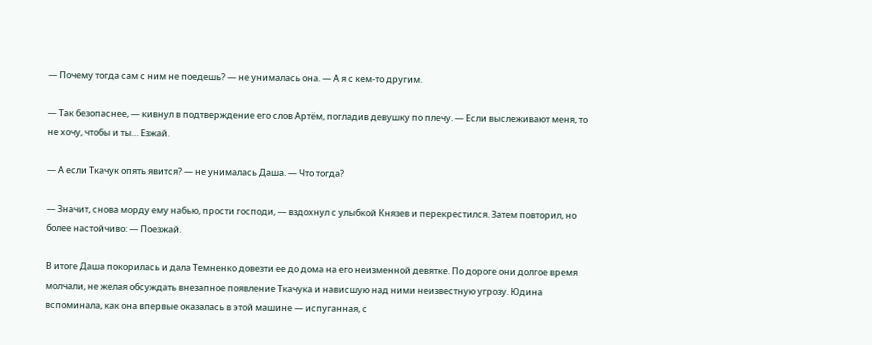— Почему тогда сам с ним не поедешь? — не унималась она. — А я с кем-то другим.

— Так безопаснее, — кивнул в подтверждение его слов Артём, погладив девушку по плечу. — Если выслеживают меня, то не хочу, чтобы и ты… Езжай.

— А если Ткачук опять явится? — не унималась Даша. — Что тогда?

— Значит, снова морду ему набью, прости господи, — вздохнул с улыбкой Князев и перекрестился. Затем повторил, но более настойчиво: — Поезжай.

В итоге Даша покорилась и дала Темненко довезти ее до дома на его неизменной девятке. По дороге они долгое время молчали, не желая обсуждать внезапное появление Ткачука и нависшую над ними неизвестную угрозу. Юдина вспоминала, как она впервые оказалась в этой машине — испуганная, с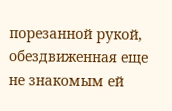порезанной рукой, обездвиженная еще не знакомым ей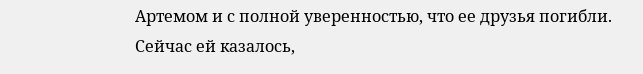Артемом и с полной уверенностью, что ее друзья погибли. Сейчас ей казалось,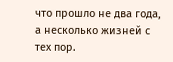что прошло не два года, а несколько жизней с тех пор.